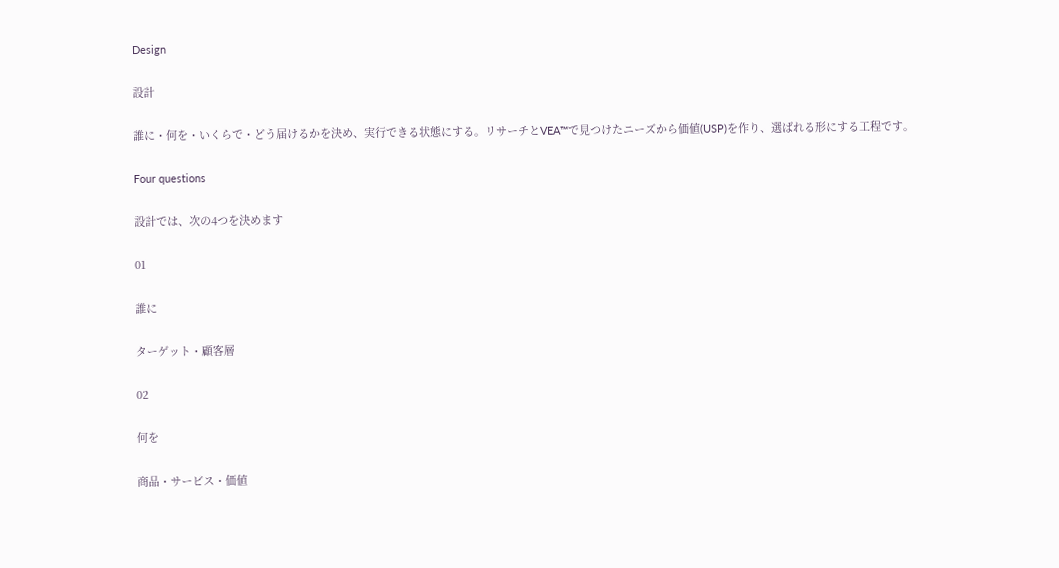Design

設計

誰に・何を・いくらで・どう届けるかを決め、実行できる状態にする。リサーチとVEA™で見つけたニーズから価値(USP)を作り、選ばれる形にする工程です。

Four questions

設計では、次の4つを決めます

01

誰に

ターゲット・顧客層

02

何を

商品・サービス・価値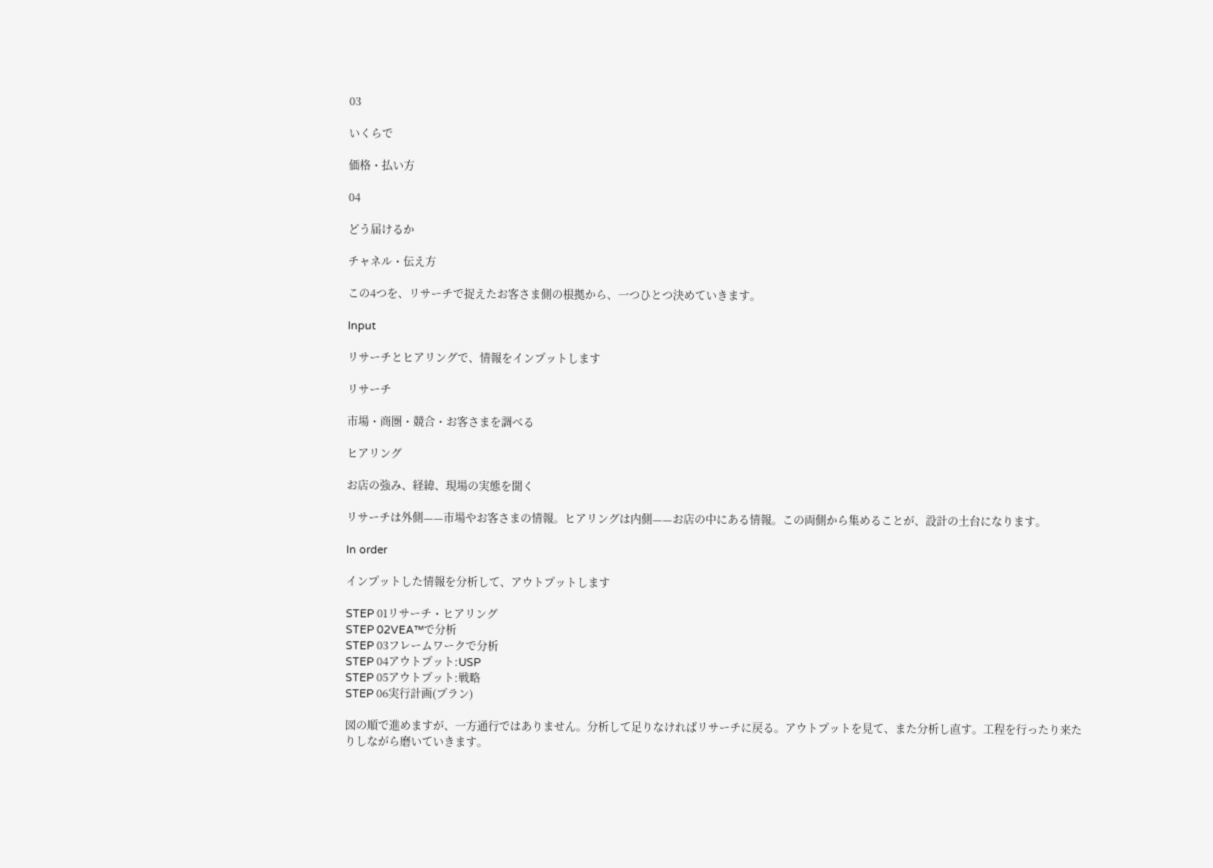03

いくらで

価格・払い方

04

どう届けるか

チャネル・伝え方

この4つを、リサーチで捉えたお客さま側の根拠から、一つひとつ決めていきます。

Input

リサーチとヒアリングで、情報をインプットします

リサーチ

市場・商圏・競合・お客さまを調べる

ヒアリング

お店の強み、経緯、現場の実態を聞く

リサーチは外側——市場やお客さまの情報。ヒアリングは内側——お店の中にある情報。この両側から集めることが、設計の土台になります。

In order

インプットした情報を分析して、アウトプットします

STEP 01リサーチ・ヒアリング
STEP 02VEA™で分析
STEP 03フレームワークで分析
STEP 04アウトプット:USP
STEP 05アウトプット:戦略
STEP 06実行計画(プラン)

図の順で進めますが、一方通行ではありません。分析して足りなければリサーチに戻る。アウトプットを見て、また分析し直す。工程を行ったり来たりしながら磨いていきます。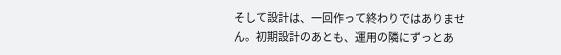そして設計は、一回作って終わりではありません。初期設計のあとも、運用の隣にずっとあ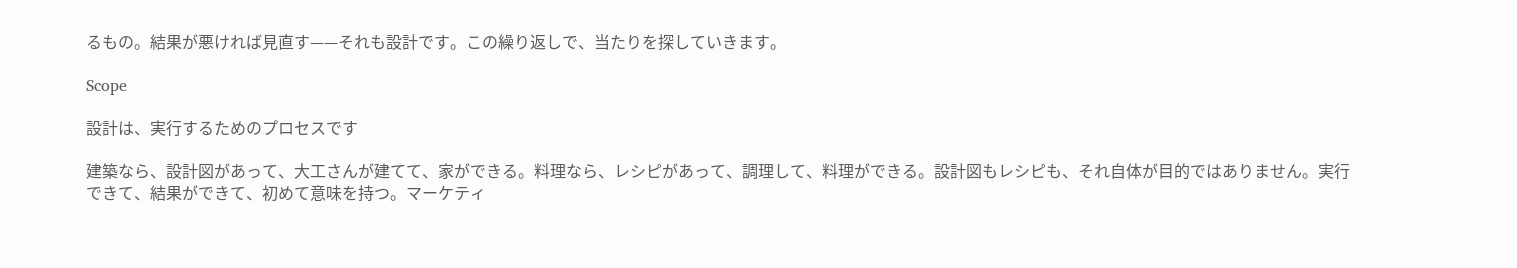るもの。結果が悪ければ見直す——それも設計です。この繰り返しで、当たりを探していきます。

Scope

設計は、実行するためのプロセスです

建築なら、設計図があって、大工さんが建てて、家ができる。料理なら、レシピがあって、調理して、料理ができる。設計図もレシピも、それ自体が目的ではありません。実行できて、結果ができて、初めて意味を持つ。マーケティ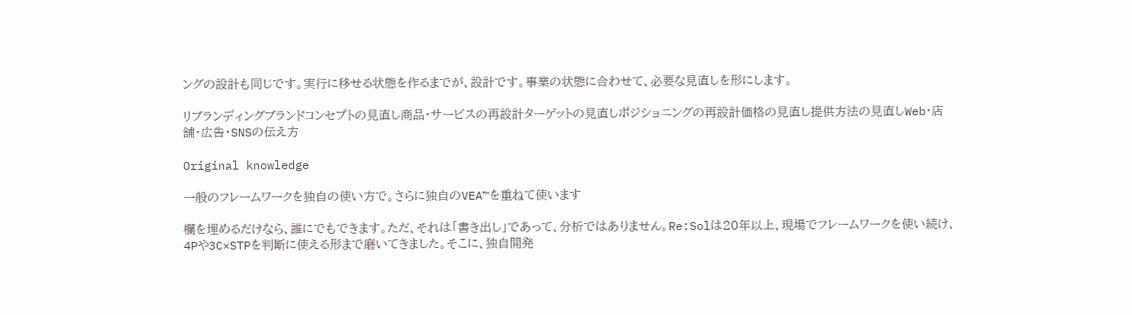ングの設計も同じです。実行に移せる状態を作るまでが、設計です。事業の状態に合わせて、必要な見直しを形にします。

リブランディングブランドコンセプトの見直し商品・サービスの再設計ターゲットの見直しポジショニングの再設計価格の見直し提供方法の見直しWeb・店舗・広告・SNSの伝え方

Original knowledge

一般のフレームワークを独自の使い方で。さらに独自のVEA™を重ねて使います

欄を埋めるだけなら、誰にでもできます。ただ、それは「書き出し」であって、分析ではありません。Re:Solは20年以上、現場でフレームワークを使い続け、4Pや3C×STPを判断に使える形まで磨いてきました。そこに、独自開発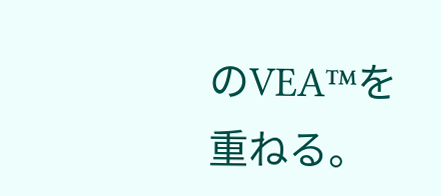のVEA™を重ねる。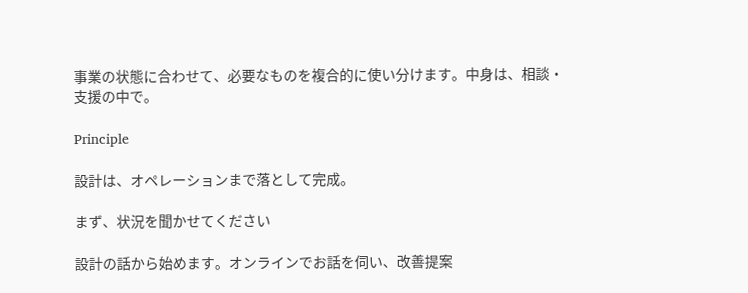事業の状態に合わせて、必要なものを複合的に使い分けます。中身は、相談・支援の中で。

Principle

設計は、オペレーションまで落として完成。

まず、状況を聞かせてください

設計の話から始めます。オンラインでお話を伺い、改善提案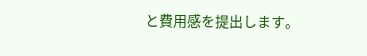と費用感を提出します。